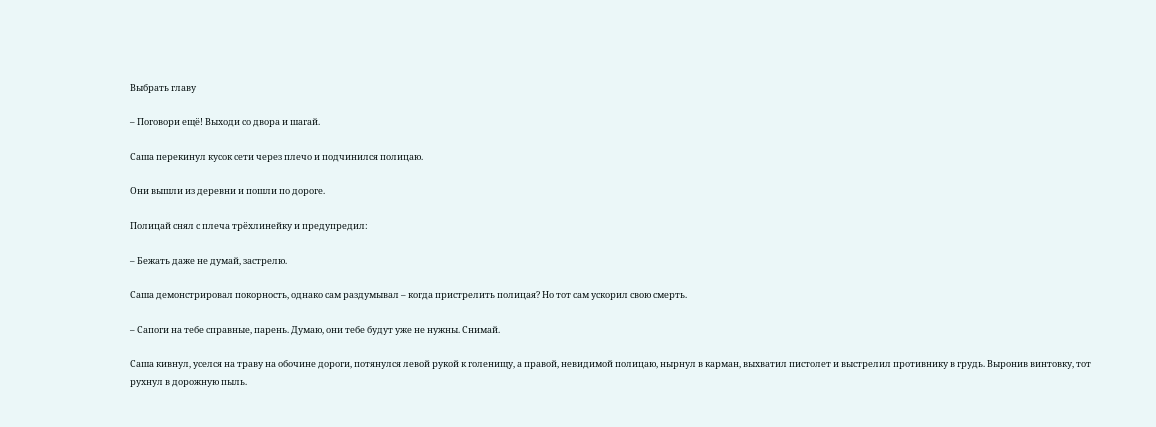Выбрать главу

– Поговори ещё! Выходи со двора и шагай.

Саша перекинул кусок сети через плечо и подчинился полицаю.

Они вышли из деревни и пошли по дороге.

Полицай снял с плеча трёхлинейку и предупредил:

– Бежать даже не думай, застрелю.

Саша демонстрировал покорность, однако сам раздумывал – когда пристрелить полицая? Но тот сам ускорил свою смерть.

– Сапоги на тебе справные, парень. Думаю, они тебе будут уже не нужны. Снимай.

Саша кивнул, уселся на траву на обочине дороги, потянулся левой рукой к голенищу, а правой, невидимой полицаю, нырнул в карман, выхватил пистолет и выстрелил противнику в грудь. Выронив винтовку, тот рухнул в дорожную пыль.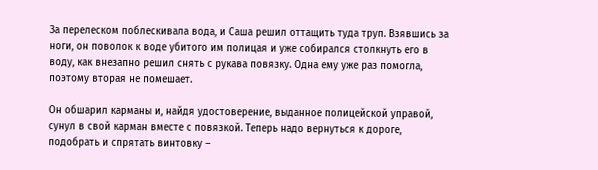За перелеском поблескивала вода, и Саша решил оттащить туда труп. Взявшись за ноги, он поволок к воде убитого им полицая и уже собирался столкнуть его в воду, как внезапно решил снять с рукава повязку. Одна ему уже раз помогла, поэтому вторая не помешает.

Он обшарил карманы и, найдя удостоверение, выданное полицейской управой, сунул в свой карман вместе с повязкой. Теперь надо вернуться к дороге, подобрать и спрятать винтовку –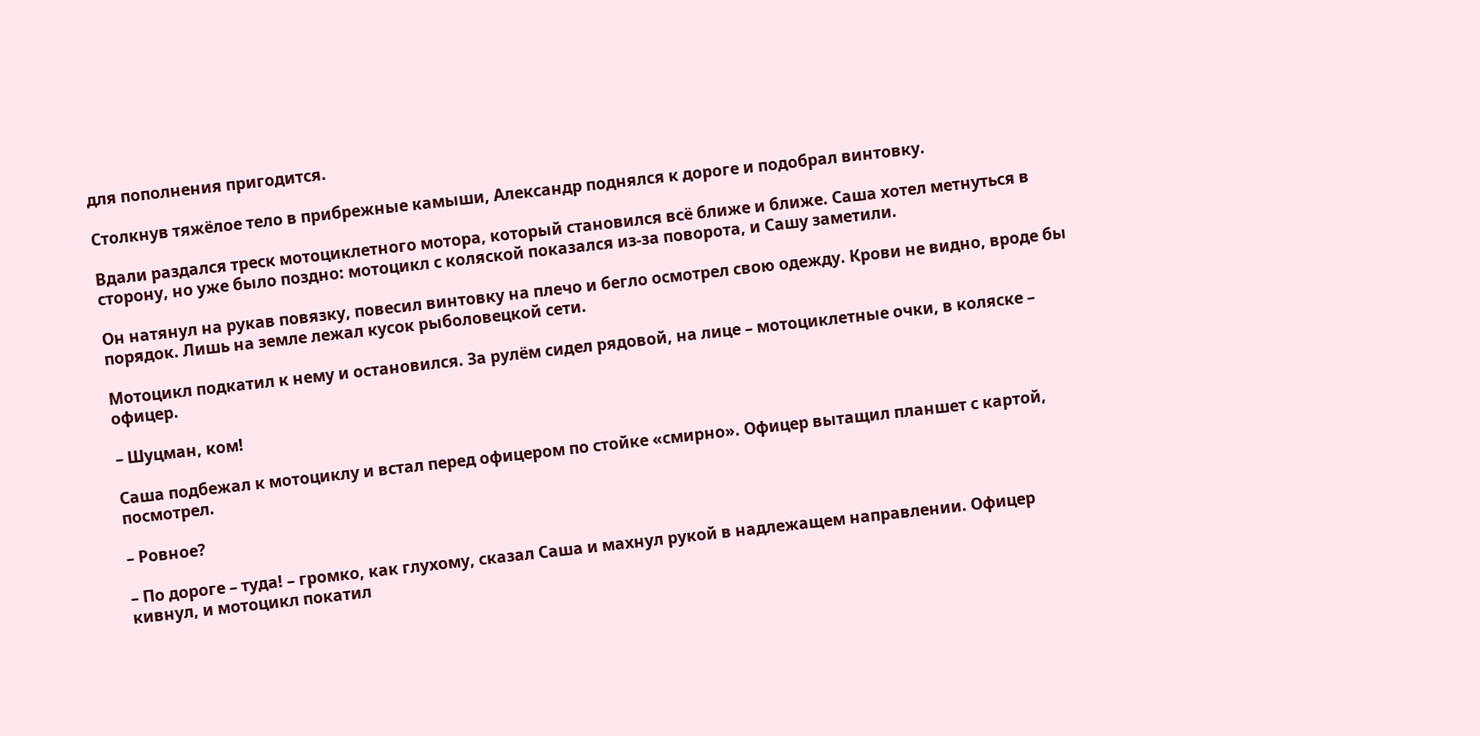для пополнения пригодится.

Столкнув тяжёлое тело в прибрежные камыши, Александр поднялся к дороге и подобрал винтовку.

Вдали раздался треск мотоциклетного мотора, который становился всё ближе и ближе. Саша хотел метнуться в сторону, но уже было поздно: мотоцикл с коляской показался из‑за поворота, и Сашу заметили.

Он натянул на рукав повязку, повесил винтовку на плечо и бегло осмотрел свою одежду. Крови не видно, вроде бы порядок. Лишь на земле лежал кусок рыболовецкой сети.

Мотоцикл подкатил к нему и остановился. За рулём сидел рядовой, на лице – мотоциклетные очки, в коляске – офицер.

– Шуцман, ком!

Саша подбежал к мотоциклу и встал перед офицером по стойке «смирно». Офицер вытащил планшет с картой, посмотрел.

– Ровное?

– По дороге – туда! – громко, как глухому, сказал Саша и махнул рукой в надлежащем направлении. Офицер кивнул, и мотоцикл покатил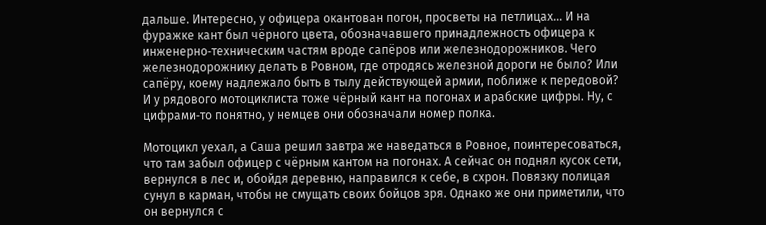дальше. Интересно, у офицера окантован погон, просветы на петлицах… И на фуражке кант был чёрного цвета, обозначавшего принадлежность офицера к инженерно‑техническим частям вроде сапёров или железнодорожников. Чего железнодорожнику делать в Ровном, где отродясь железной дороги не было? Или сапёру, коему надлежало быть в тылу действующей армии, поближе к передовой? И у рядового мотоциклиста тоже чёрный кант на погонах и арабские цифры. Ну, с цифрами‑то понятно, у немцев они обозначали номер полка.

Мотоцикл уехал, а Саша решил завтра же наведаться в Ровное, поинтересоваться, что там забыл офицер с чёрным кантом на погонах. А сейчас он поднял кусок сети, вернулся в лес и, обойдя деревню, направился к себе, в схрон. Повязку полицая сунул в карман, чтобы не смущать своих бойцов зря. Однако же они приметили, что он вернулся с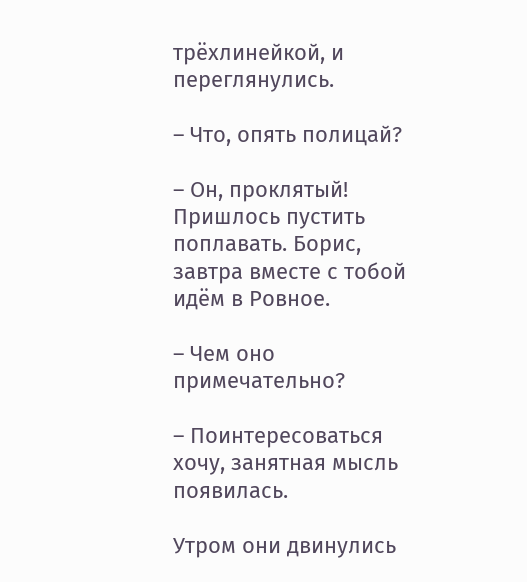трёхлинейкой, и переглянулись.

– Что, опять полицай?

– Он, проклятый! Пришлось пустить поплавать. Борис, завтра вместе с тобой идём в Ровное.

– Чем оно примечательно?

– Поинтересоваться хочу, занятная мысль появилась.

Утром они двинулись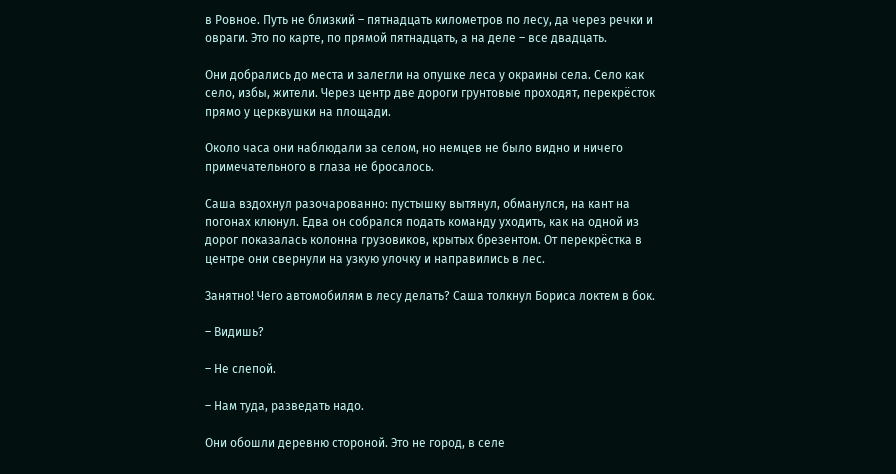в Ровное. Путь не близкий – пятнадцать километров по лесу, да через речки и овраги. Это по карте, по прямой пятнадцать, а на деле – все двадцать.

Они добрались до места и залегли на опушке леса у окраины села. Село как село, избы, жители. Через центр две дороги грунтовые проходят, перекрёсток прямо у церквушки на площади.

Около часа они наблюдали за селом, но немцев не было видно и ничего примечательного в глаза не бросалось.

Саша вздохнул разочарованно: пустышку вытянул, обманулся, на кант на погонах клюнул. Едва он собрался подать команду уходить, как на одной из дорог показалась колонна грузовиков, крытых брезентом. От перекрёстка в центре они свернули на узкую улочку и направились в лес.

Занятно! Чего автомобилям в лесу делать? Саша толкнул Бориса локтем в бок.

– Видишь?

– Не слепой.

– Нам туда, разведать надо.

Они обошли деревню стороной. Это не город, в селе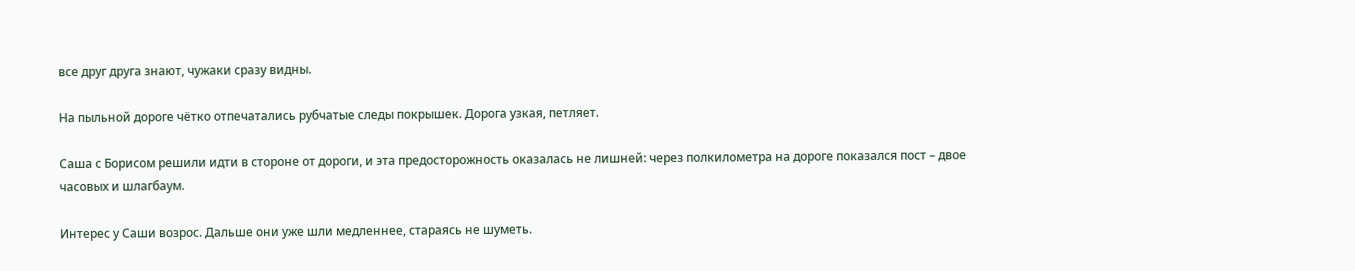все друг друга знают, чужаки сразу видны.

На пыльной дороге чётко отпечатались рубчатые следы покрышек. Дорога узкая, петляет.

Саша с Борисом решили идти в стороне от дороги, и эта предосторожность оказалась не лишней: через полкилометра на дороге показался пост – двое часовых и шлагбаум.

Интерес у Саши возрос. Дальше они уже шли медленнее, стараясь не шуметь.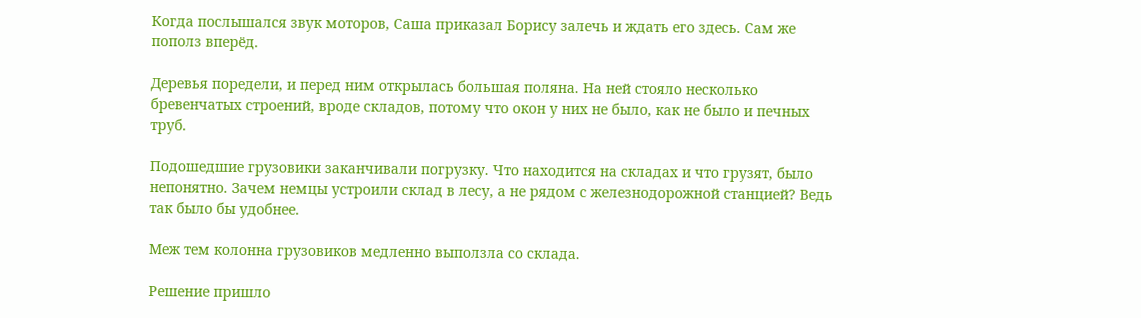Когда послышался звук моторов, Саша приказал Борису залечь и ждать его здесь. Сам же пополз вперёд.

Деревья поредели, и перед ним открылась большая поляна. На ней стояло несколько бревенчатых строений, вроде складов, потому что окон у них не было, как не было и печных труб.

Подошедшие грузовики заканчивали погрузку. Что находится на складах и что грузят, было непонятно. Зачем немцы устроили склад в лесу, а не рядом с железнодорожной станцией? Ведь так было бы удобнее.

Меж тем колонна грузовиков медленно выползла со склада.

Решение пришло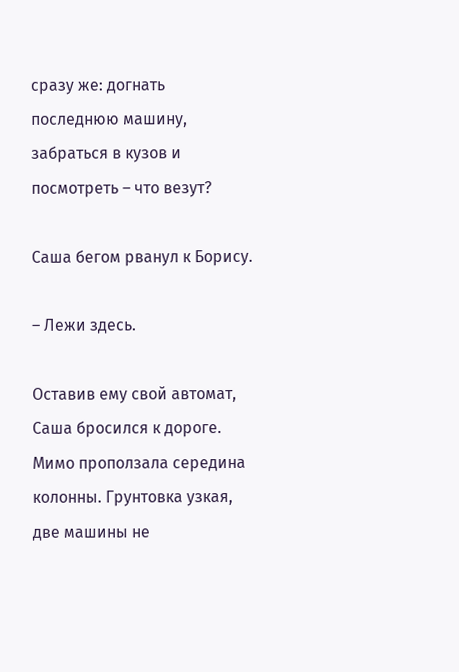сразу же: догнать последнюю машину, забраться в кузов и посмотреть – что везут?

Саша бегом рванул к Борису.

– Лежи здесь.

Оставив ему свой автомат, Саша бросился к дороге. Мимо проползала середина колонны. Грунтовка узкая, две машины не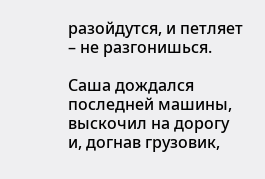разойдутся, и петляет – не разгонишься.

Саша дождался последней машины, выскочил на дорогу и, догнав грузовик,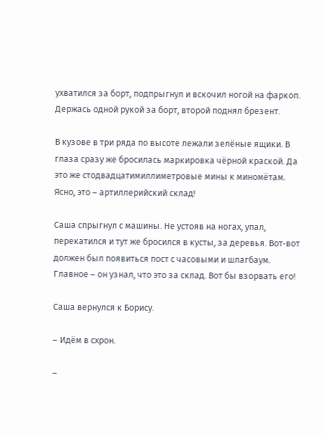ухватился за борт, подпрыгнул и вскочил ногой на фаркоп. Держась одной рукой за борт, второй поднял брезент.

В кузове в три ряда по высоте лежали зелёные ящики. В глаза сразу же бросилась маркировка чёрной краской. Да это же стодвадцатимиллиметровые мины к миномётам. Ясно, это – артиллерийский склад!

Саша спрыгнул с машины. Не устояв на ногах, упал, перекатился и тут же бросился в кусты, за деревья. Вот‑вот должен был появиться пост с часовыми и шлагбаум. Главное – он узнал, что это за склад. Вот бы взорвать его!

Саша вернулся к Борису.

– Идём в схрон.

–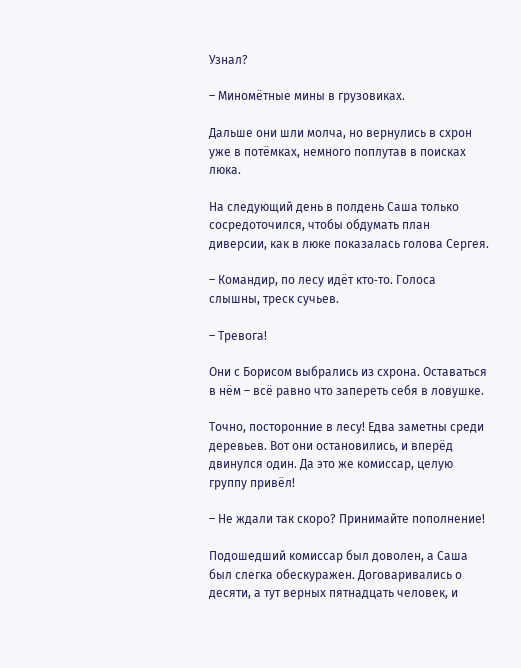Узнал?

– Миномётные мины в грузовиках.

Дальше они шли молча, но вернулись в схрон уже в потёмках, немного поплутав в поисках люка.

На следующий день в полдень Саша только сосредоточился, чтобы обдумать план диверсии, как в люке показалась голова Сергея.

– Командир, по лесу идёт кто‑то. Голоса слышны, треск сучьев.

– Тревога!

Они с Борисом выбрались из схрона. Оставаться в нём – всё равно что запереть себя в ловушке.

Точно, посторонние в лесу! Едва заметны среди деревьев. Вот они остановились, и вперёд двинулся один. Да это же комиссар, целую группу привёл!

– Не ждали так скоро? Принимайте пополнение!

Подошедший комиссар был доволен, а Саша был слегка обескуражен. Договаривались о десяти, а тут верных пятнадцать человек, и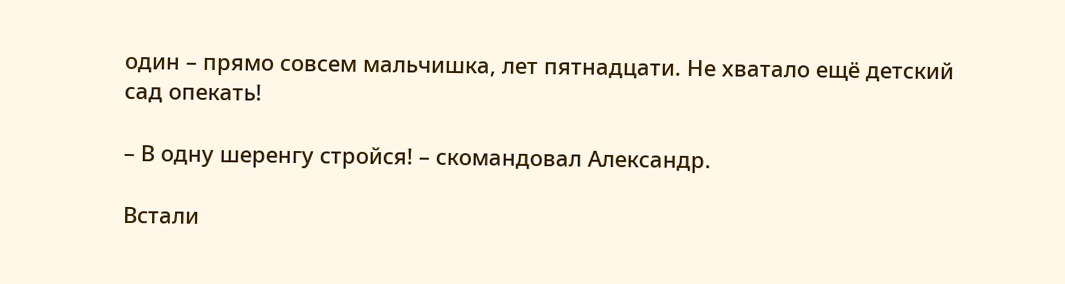один – прямо совсем мальчишка, лет пятнадцати. Не хватало ещё детский сад опекать!

– В одну шеренгу стройся! – скомандовал Александр.

Встали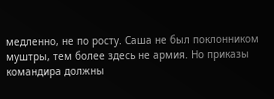медленно, не по росту. Саша не был поклонником муштры, тем более здесь не армия. Но приказы командира должны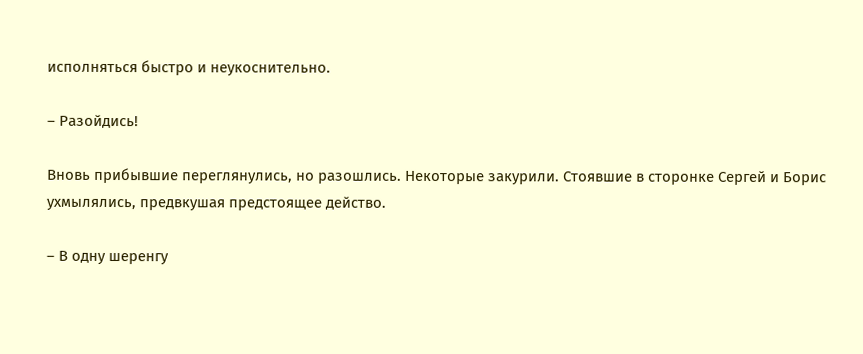исполняться быстро и неукоснительно.

– Разойдись!

Вновь прибывшие переглянулись, но разошлись. Некоторые закурили. Стоявшие в сторонке Сергей и Борис ухмылялись, предвкушая предстоящее действо.

– В одну шеренгу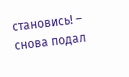становись! – снова подал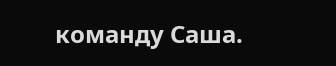команду Саша.